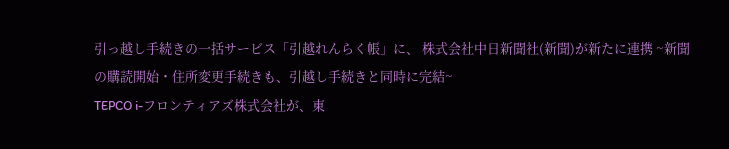引っ越し手続きの一括サービス「引越れんらく帳」に、 株式会社中日新聞社(新聞)が新たに連携 ~新聞の購読開始・住所変更手続きも、引越し手続きと同時に完結~
TEPCO i-フロンティアズ株式会社が、東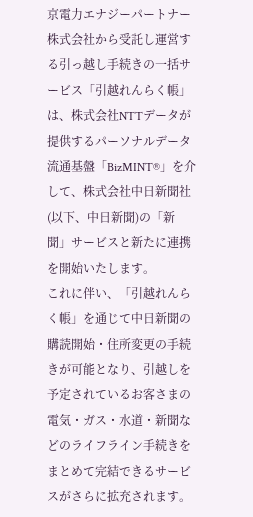京電力エナジーパートナー株式会社から受託し運営する引っ越し手続きの一括サービス「引越れんらく帳」は、株式会社NTTデータが提供するパーソナルデータ流通基盤「BizMINT®」を介して、株式会社中日新聞社(以下、中日新聞)の「新聞」サービスと新たに連携を開始いたします。
これに伴い、「引越れんらく帳」を通じて中日新聞の購読開始・住所変更の手続きが可能となり、引越しを予定されているお客さまの電気・ガス・水道・新聞などのライフライン手続きをまとめて完結できるサービスがさらに拡充されます。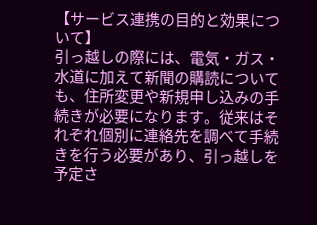【サービス連携の目的と効果について】
引っ越しの際には、電気・ガス・水道に加えて新聞の購読についても、住所変更や新規申し込みの手続きが必要になります。従来はそれぞれ個別に連絡先を調べて手続きを行う必要があり、引っ越しを予定さ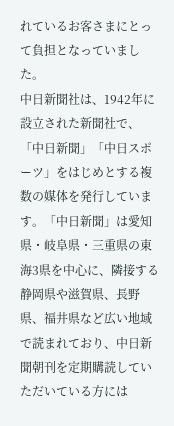れているお客さまにとって負担となっていました。
中日新聞社は、1942年に設立された新聞社で、「中日新聞」「中日スポーツ」をはじめとする複数の媒体を発行しています。「中日新聞」は愛知県・岐阜県・三重県の東海3県を中心に、隣接する静岡県や滋賀県、長野県、福井県など広い地域で読まれており、中日新聞朝刊を定期購読していただいている方には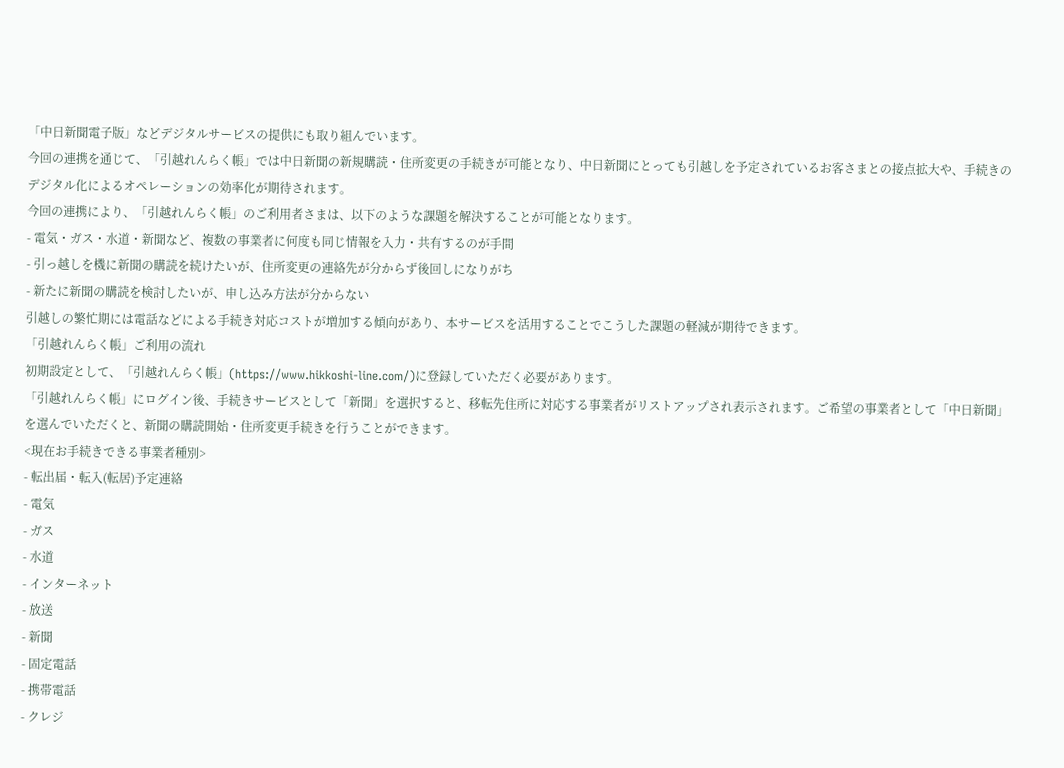「中日新聞電子版」などデジタルサービスの提供にも取り組んでいます。
今回の連携を通じて、「引越れんらく帳」では中日新聞の新規購読・住所変更の手続きが可能となり、中日新聞にとっても引越しを予定されているお客さまとの接点拡大や、手続きのデジタル化によるオペレーションの効率化が期待されます。
今回の連携により、「引越れんらく帳」のご利用者さまは、以下のような課題を解決することが可能となります。
- 電気・ガス・水道・新聞など、複数の事業者に何度も同じ情報を入力・共有するのが手間
- 引っ越しを機に新聞の購読を続けたいが、住所変更の連絡先が分からず後回しになりがち
- 新たに新聞の購読を検討したいが、申し込み方法が分からない
引越しの繁忙期には電話などによる手続き対応コストが増加する傾向があり、本サービスを活用することでこうした課題の軽減が期待できます。
「引越れんらく帳」ご利用の流れ
初期設定として、「引越れんらく帳」(https://www.hikkoshi-line.com/)に登録していただく必要があります。
「引越れんらく帳」にログイン後、手続きサービスとして「新聞」を選択すると、移転先住所に対応する事業者がリストアップされ表示されます。ご希望の事業者として「中日新聞」を選んでいただくと、新聞の購読開始・住所変更手続きを行うことができます。
<現在お手続きできる事業者種別>
- 転出届・転入(転居)予定連絡
- 電気
- ガス
- 水道
- インターネット
- 放送
- 新聞
- 固定電話
- 携帯電話
- クレジ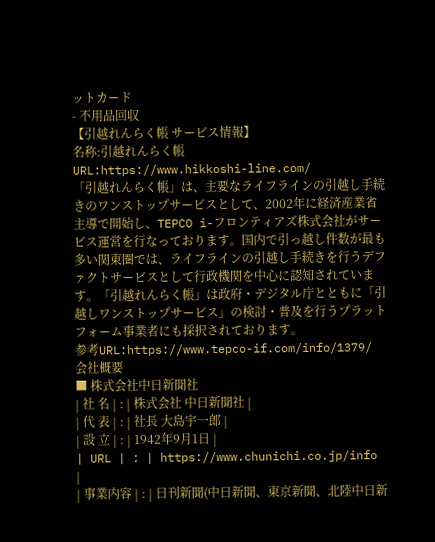ットカード
- 不用品回収
【引越れんらく帳 サービス情報】
名称:引越れんらく帳
URL:https://www.hikkoshi-line.com/
「引越れんらく帳」は、主要なライフラインの引越し⼿続きのワンストップサービスとして、2002年に経済産業省主導で開始し、TEPCO i-フロンティアズ株式会社がサービス運営を行なっております。国内で引っ越し件数が最も多い関東圏では、ライフラインの引越し⼿続きを⾏うデファクトサービスとして⾏政機関を中⼼に認知されています。「引越れんらく帳」は政府・デジタル庁とともに「引越しワンストップサービス」の検討・普及を⾏うプラットフォーム事業者にも採択されております。
参考URL:https://www.tepco-if.com/info/1379/
会社概要
■ 株式会社中日新聞社
| 社 名 | : | 株式会社 中日新聞社 |
| 代 表 | : | 社長 大島宇一郎 |
| 設 立 | : | 1942年9月1日 |
| URL | : | https://www.chunichi.co.jp/info |
| 事業内容 | : | 日刊新聞(中日新聞、東京新聞、北陸中日新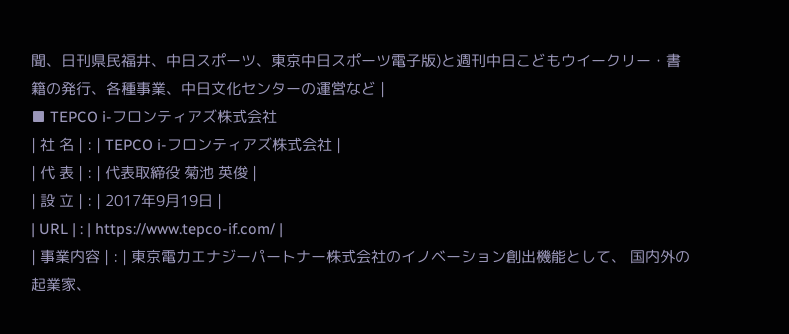聞、日刊県民福井、中日スポーツ、東京中日スポーツ電子版)と週刊中日こどもウイークリー・書籍の発行、各種事業、中日文化センターの運営など |
■ TEPCO i-フロンティアズ株式会社
| 社 名 | : | TEPCO i-フロンティアズ株式会社 |
| 代 表 | : | 代表取締役 菊池 英俊 |
| 設 立 | : | 2017年9月19日 |
| URL | : | https://www.tepco-if.com/ |
| 事業内容 | : | 東京電力エナジーパートナー株式会社のイノベーション創出機能として、 国内外の起業家、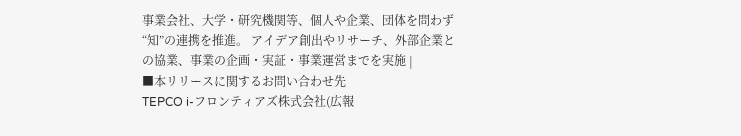事業会社、大学・研究機関等、個人や企業、団体を問わず“知”の連携を推進。 アイデア創出やリサーチ、外部企業との協業、事業の企画・実証・事業運営までを実施 |
■本リリースに関するお問い合わせ先
TEPCO i-フロンティアズ株式会社(広報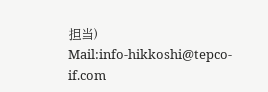担当)
Mail:info-hikkoshi@tepco-if.com